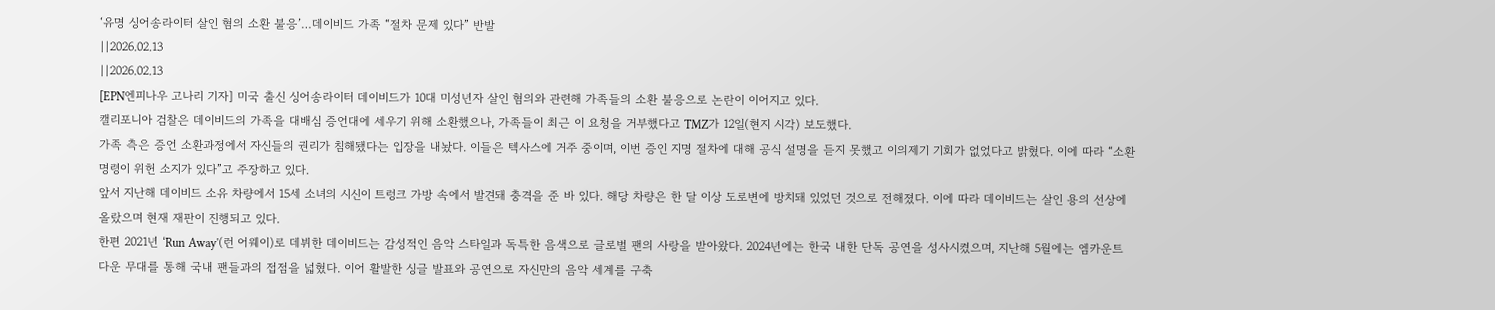‘유명 싱어송라이터 살인 혐의 소환 불응’…데이비드 가족 “절차 문제 있다” 반발
||2026.02.13
||2026.02.13
[EPN엔피나우 고나리 기자] 미국 출신 싱어송라이터 데이비드가 10대 미성년자 살인 혐의와 관련해 가족들의 소환 불응으로 논란이 이어지고 있다.
캘리포니아 검찰은 데이비드의 가족을 대배심 증언대에 세우기 위해 소환했으나, 가족들이 최근 이 요청을 거부했다고 TMZ가 12일(현지 시각) 보도했다.
가족 측은 증언 소환과정에서 자신들의 권리가 침해됐다는 입장을 내놨다. 이들은 텍사스에 거주 중이며, 이번 증인 지명 절차에 대해 공식 설명을 듣지 못했고 이의제기 기회가 없었다고 밝혔다. 이에 따라 “소환 명령이 위헌 소지가 있다”고 주장하고 있다.
앞서 지난해 데이비드 소유 차량에서 15세 소녀의 시신이 트렁크 가방 속에서 발견돼 충격을 준 바 있다. 해당 차량은 한 달 이상 도로변에 방치돼 있었던 것으로 전해졌다. 이에 따라 데이비드는 살인 용의 선상에 올랐으며 현재 재판이 진행되고 있다.
한편 2021년 ‘Run Away'(런 어웨이)로 데뷔한 데이비드는 감성적인 음악 스타일과 독특한 음색으로 글로벌 팬의 사랑을 받아왔다. 2024년에는 한국 내한 단독 공연을 성사시켰으며, 지난해 5월에는 엠카운트다운 무대를 통해 국내 팬들과의 접점을 넓혔다. 이어 활발한 싱글 발표와 공연으로 자신만의 음악 세계를 구축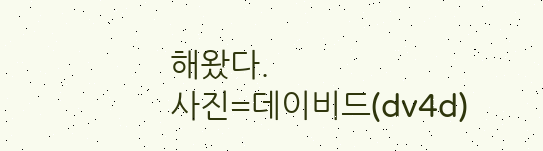해왔다.
사진=데이비드(dv4d)